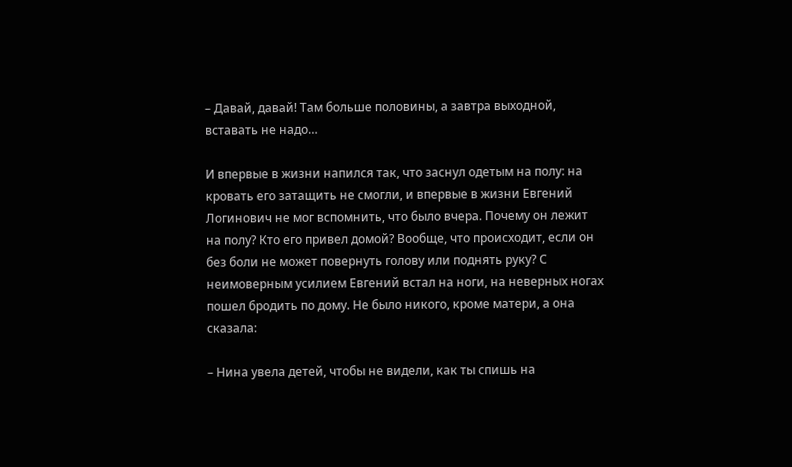– Давай, давай! Там больше половины, а завтра выходной, вставать не надо…

И впервые в жизни напился так, что заснул одетым на полу: на кровать его затащить не смогли, и впервые в жизни Евгений Логинович не мог вспомнить, что было вчера. Почему он лежит на полу? Кто его привел домой? Вообще, что происходит, если он без боли не может повернуть голову или поднять руку? С неимоверным усилием Евгений встал на ноги, на неверных ногах пошел бродить по дому. Не было никого, кроме матери, а она сказала:

– Нина увела детей, чтобы не видели, как ты спишь на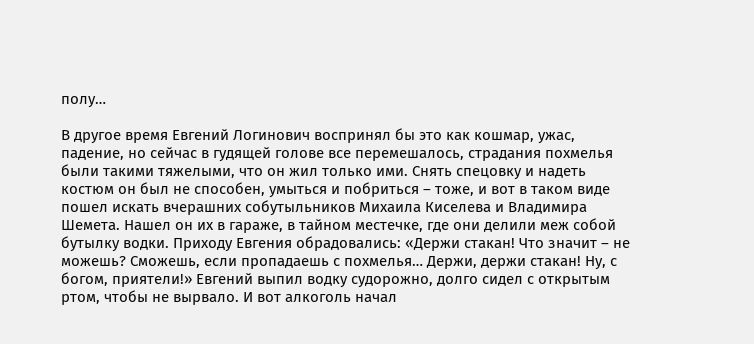полу…

В другое время Евгений Логинович воспринял бы это как кошмар, ужас, падение, но сейчас в гудящей голове все перемешалось, страдания похмелья были такими тяжелыми, что он жил только ими. Снять спецовку и надеть костюм он был не способен, умыться и побриться – тоже, и вот в таком виде пошел искать вчерашних собутыльников Михаила Киселева и Владимира Шемета. Нашел он их в гараже, в тайном местечке, где они делили меж собой бутылку водки. Приходу Евгения обрадовались: «Держи стакан! Что значит – не можешь? Сможешь, если пропадаешь с похмелья… Держи, держи стакан! Ну, с богом, приятели!» Евгений выпил водку судорожно, долго сидел с открытым ртом, чтобы не вырвало. И вот алкоголь начал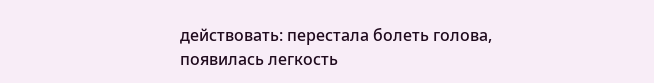действовать: перестала болеть голова, появилась легкость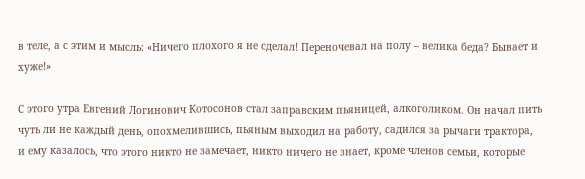в теле, а с этим и мысль: «Ничего плохого я не сделал! Переночевал на полу – велика беда? Бывает и хуже!»

С этого утра Евгений Логинович Котосонов стал заправским пьяницей, алкоголиком. Он начал пить чуть ли не каждый день, опохмелившись, пьяным выходил на работу, садился за рычаги трактора, и ему казалось, что этого никто не замечает, никто ничего не знает, кроме членов семьи, которые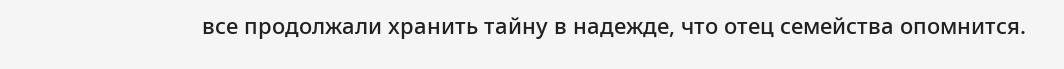все продолжали хранить тайну в надежде, что отец семейства опомнится.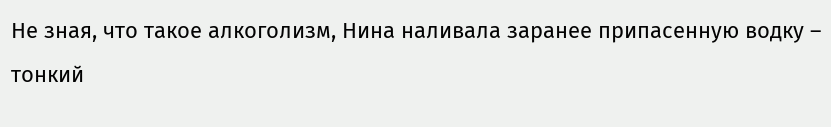Не зная, что такое алкоголизм, Нина наливала заранее припасенную водку – тонкий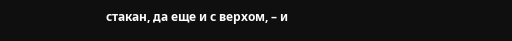стакан, да еще и с верхом, – и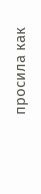просила как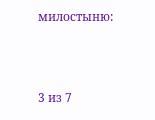милостыню:



3 из 7